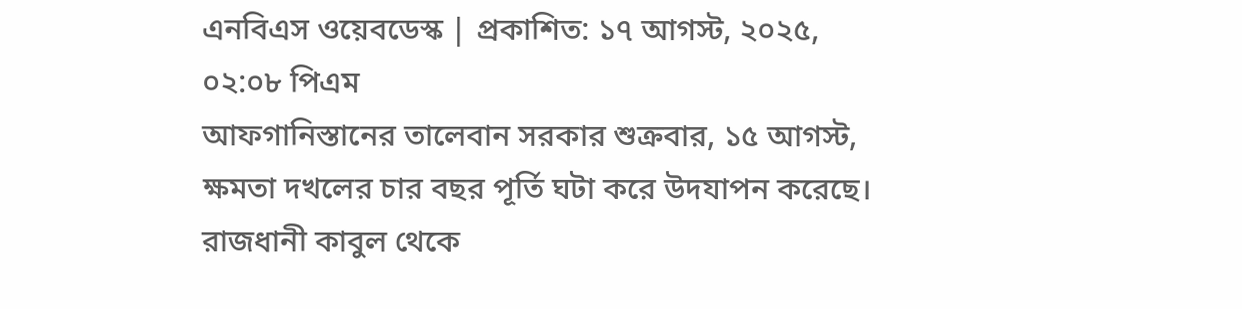এনবিএস ওয়েবডেস্ক | প্রকাশিত: ১৭ আগস্ট, ২০২৫, ০২:০৮ পিএম
আফগানিস্তানের তালেবান সরকার শুক্রবার, ১৫ আগস্ট, ক্ষমতা দখলের চার বছর পূর্তি ঘটা করে উদযাপন করেছে। রাজধানী কাবুল থেকে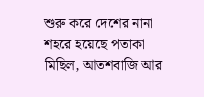শুরু করে দেশের নানা শহরে হয়েছে পতাকা মিছিল, আতশবাজি আর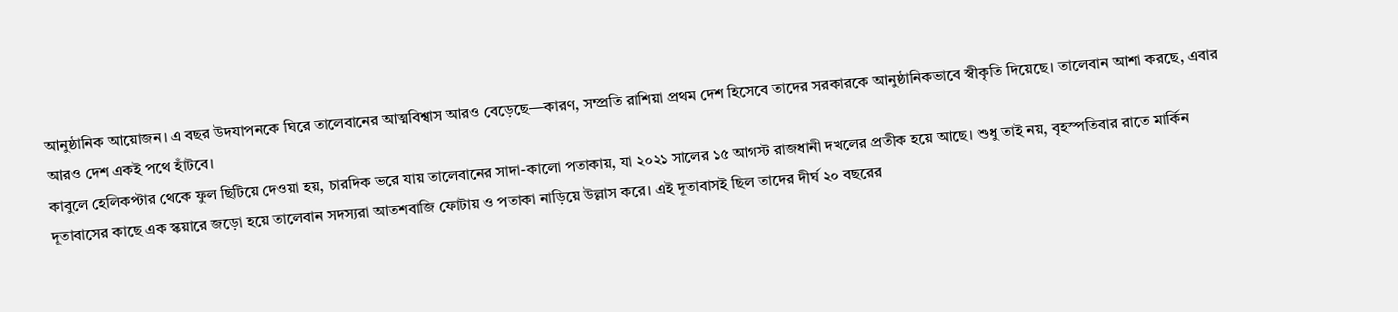আনুষ্ঠানিক আয়োজন। এ বছর উদযাপনকে ঘিরে তালেবানের আত্মবিশ্বাস আরও বেড়েছে—কারণ, সম্প্রতি রাশিয়া প্রথম দেশ হিসেবে তাদের সরকারকে আনুষ্ঠানিকভাবে স্বীকৃতি দিয়েছে। তালেবান আশা করছে, এবার আরও দেশ একই পথে হাঁটবে।
কাবুলে হেলিকপ্টার থেকে ফুল ছিটিয়ে দেওয়া হয়, চারদিক ভরে যায় তালেবানের সাদা-কালো পতাকায়, যা ২০২১ সালের ১৫ আগস্ট রাজধানী দখলের প্রতীক হয়ে আছে। শুধু তাই নয়, বৃহস্পতিবার রাতে মার্কিন দূতাবাসের কাছে এক স্কয়ারে জড়ো হয়ে তালেবান সদস্যরা আতশবাজি ফোটায় ও পতাকা নাড়িয়ে উল্লাস করে। এই দূতাবাসই ছিল তাদের দীর্ঘ ২০ বছরের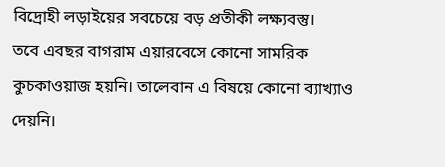বিদ্রোহী লড়াইয়ের সবচেয়ে বড় প্রতীকী লক্ষ্যবস্তু।
তবে এবছর বাগরাম এয়ারবেসে কোনো সামরিক কুচকাওয়াজ হয়নি। তালেবান এ বিষয়ে কোনো ব্যাখ্যাও দেয়নি।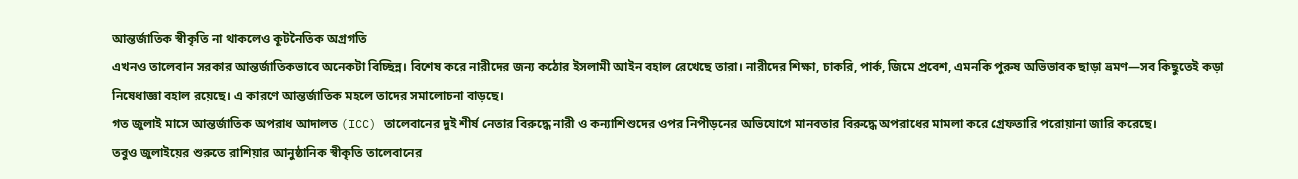আন্তর্জাতিক স্বীকৃতি না থাকলেও কূটনৈতিক অগ্রগতি
এখনও তালেবান সরকার আন্তর্জাতিকভাবে অনেকটা বিচ্ছিন্ন। বিশেষ করে নারীদের জন্য কঠোর ইসলামী আইন বহাল রেখেছে তারা। নারীদের শিক্ষা, চাকরি, পার্ক, জিমে প্রবেশ, এমনকি পুরুষ অভিভাবক ছাড়া ভ্রমণ—সব কিছুতেই কড়া নিষেধাজ্ঞা বহাল রয়েছে। এ কারণে আন্তর্জাতিক মহলে তাদের সমালোচনা বাড়ছে।
গত জুলাই মাসে আন্তর্জাতিক অপরাধ আদালত (ICC) তালেবানের দুই শীর্ষ নেতার বিরুদ্ধে নারী ও কন্যাশিশুদের ওপর নিপীড়নের অভিযোগে মানবতার বিরুদ্ধে অপরাধের মামলা করে গ্রেফতারি পরোয়ানা জারি করেছে।
তবুও জুলাইয়ের শুরুতে রাশিয়ার আনুষ্ঠানিক স্বীকৃতি তালেবানের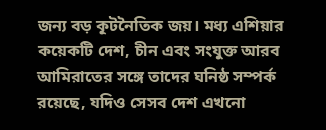জন্য বড় কূটনৈতিক জয়। মধ্য এশিয়ার কয়েকটি দেশ, চীন এবং সংযুক্ত আরব আমিরাতের সঙ্গে তাদের ঘনিষ্ঠ সম্পর্ক রয়েছে, যদিও সেসব দেশ এখনো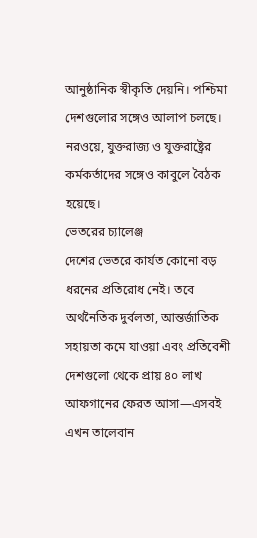আনুষ্ঠানিক স্বীকৃতি দেয়নি। পশ্চিমা দেশগুলোর সঙ্গেও আলাপ চলছে। নরওয়ে, যুক্তরাজ্য ও যুক্তরাষ্ট্রের কর্মকর্তাদের সঙ্গেও কাবুলে বৈঠক হয়েছে।
ভেতরের চ্যালেঞ্জ
দেশের ভেতরে কার্যত কোনো বড় ধরনের প্রতিরোধ নেই। তবে অর্থনৈতিক দুর্বলতা, আন্তর্জাতিক সহায়তা কমে যাওয়া এবং প্রতিবেশী দেশগুলো থেকে প্রায় ৪০ লাখ আফগানের ফেরত আসা—এসবই এখন তালেবান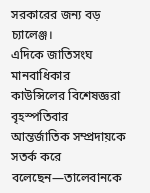সরকারের জন্য বড় চ্যালেঞ্জ।
এদিকে জাতিসংঘ মানবাধিকার কাউন্সিলের বিশেষজ্ঞরা বৃহস্পতিবার আন্তর্জাতিক সম্প্রদায়কে সতর্ক করে বলেছেন—তালেবানকে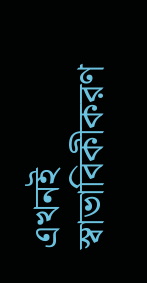এখনই স্বাভাবিকীকরণ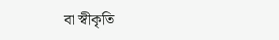বা স্বীকৃতি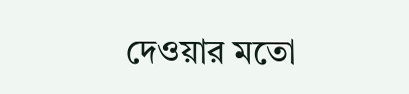দেওয়ার মতো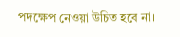পদক্ষেপ নেওয়া উচিত হবে না।